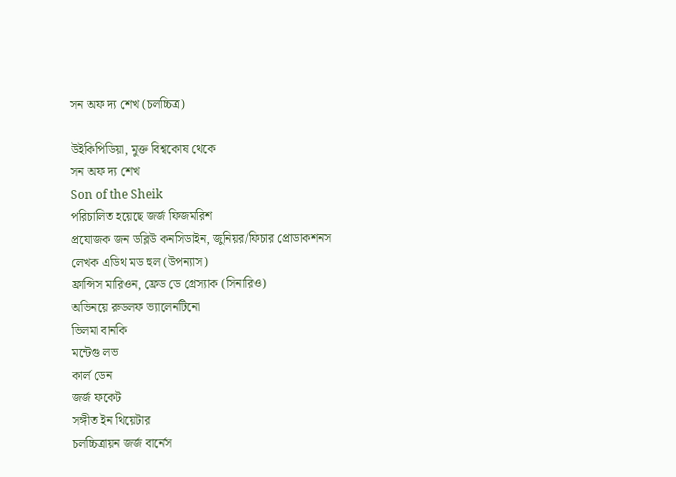সন অফ দ্য শেখ (চলচ্চিত্র)

উইকিপিডিয়া, মুক্ত বিশ্বকোষ থেকে
সন অফ দ্য শেখ
Son of the Sheik
পরিচালিত হয়েছে জর্জ ফিজমরিশ
প্রযোজক জন ডব্লিউ কনসিডাইন, জুনিয়র/ফিচার প্রোডাকশনস
লেখক এডিথ মড হুল (উপন্যাস)
ফ্রান্সিস মারিওন, ফ্রেড ডে গ্রেস্যাক (সিনারিও)
অভিনয়ে রুডলফ ভ্যালেনটিনো
ভিলমা বানকি
মন্টেগু লভ
কার্ল ডেন
জর্জ ফকেট
সঙ্গীত ইন থিয়েটার
চলচ্চিত্রায়ন জর্জ বার্নেস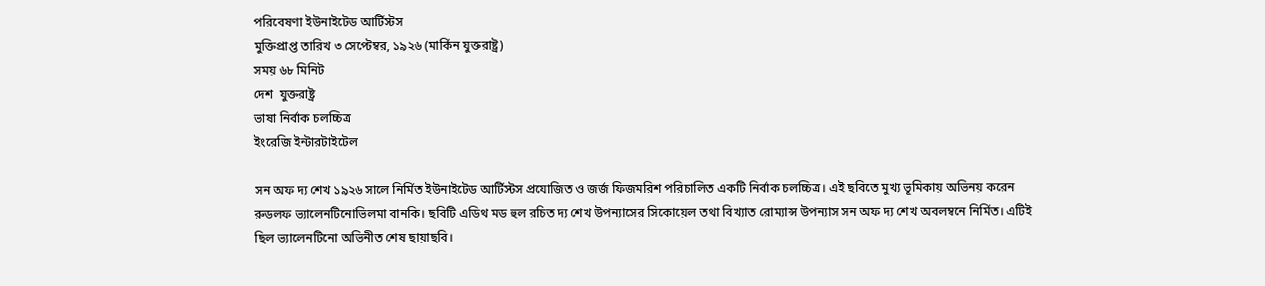পরিবেষণা ইউনাইটেড আর্টিস্টস
মুক্তিপ্রাপ্ত তারিখ ৩ সেপ্টেম্বর, ১৯২৬ (মার্কিন যুক্তরাষ্ট্র)
সময় ৬৮ মিনিট
দেশ  যুক্তরাষ্ট্র
ভাষা নির্বাক চলচ্চিত্র
ইংরেজি ইন্টারটাইটেল

সন অফ দ্য শেখ ১৯২৬ সালে নির্মিত ইউনাইটেড আর্টিস্টস প্রযোজিত ও জর্জ ফিজমরিশ পরিচালিত একটি নির্বাক চলচ্চিত্র। এই ছবিতে মুখ্য ভূমিকায় অভিনয় করেন রুডলফ ভ্যালেনটিনোভিলমা বানকি। ছবিটি এডিথ মড হুল রচিত দ্য শেখ উপন্যাসের সিকোয়েল তথা বিখ্যাত রোম্যান্স উপন্যাস সন অফ দ্য শেখ অবলম্বনে নির্মিত। এটিই ছিল ভ্যালেনটিনো অভিনীত শেষ ছায়াছবি।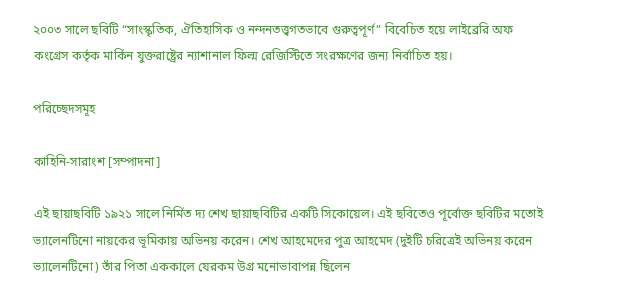২০০৩ সালে ছবিটি “সাংস্কৃতিক, ঐতিহাসিক ও নন্দনতত্ত্বগতভাবে গুরুত্বপূর্ণ” বিবেচিত হয়ে লাইব্রেরি অফ কংগ্রেস কর্তৃক মার্কিন যুক্তরাষ্ট্রের ন্যাশানাল ফিল্ম রেজিস্টিতে সংরক্ষণের জন্য নির্বাচিত হয়।

পরিচ্ছেদসমূহ

কাহিনি-সারাংশ [সম্পাদনা]

এই ছায়াছবিটি ১৯২১ সালে নির্মিত দ্য শেখ ছায়াছবিটির একটি সিকোয়েল। এই ছবিতেও পূর্বোক্ত ছবিটির মতোই ভ্যালেনটিনো নায়কের ভূমিকায় অভিনয় করেন। শেখ আহমেদের পুত্র আহমেদ (দুইটি চরিত্রেই অভিনয় করেন ভ্যালেনটিনো) তাঁর পিতা এককালে যেরকম উগ্র মনোভাবাপন্ন ছিলেন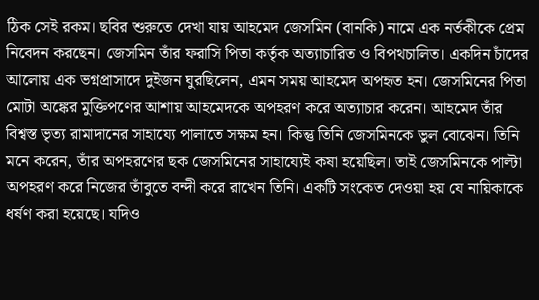ঠিক সেই রকম। ছবির শুরুতে দেখা যায় আহমেদ জেসমিন (বানকি) নামে এক নর্তকীকে প্রেম নিবেদন করছেন। জেসমিন তাঁর ফরাসি পিতা কর্তৃক অত্যাচারিত ও বিপথচালিত। একদিন চাঁদের আলোয় এক ভগ্নপ্রাসাদে দুইজন ঘুরছিলেন, এমন সময় আহমেদ অপহৃত হন। জেসমিনের পিতা মোটা অঙ্কের মুক্তিপণের আশায় আহমেদকে অপহরণ করে অত্যাচার করেন। আহমেদ তাঁর বিশ্বস্ত ভৃত্য রামাদানের সাহায্যে পালাতে সক্ষম হন। কিন্তু তিনি জেসমিনকে ভুল বোঝেন। তিনি মনে করেন, তাঁর অপহরণের ছক জেসমিনের সাহায্যেই কষা হয়েছিল। তাই জেসমিনকে পাল্টা অপহরণ করে নিজের তাঁবুতে বন্দী করে রাখেন তিনি। একটি সংকেত দেওয়া হয় যে নায়িকাকে ধর্ষণ করা হয়েছে। যদিও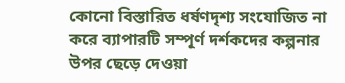কোনো বিস্তারিত ধর্ষণদৃশ্য সংযোজিত না করে ব্যাপারটি সম্পূর্ণ দর্শকদের কল্পনার উপর ছেড়ে দেওয়া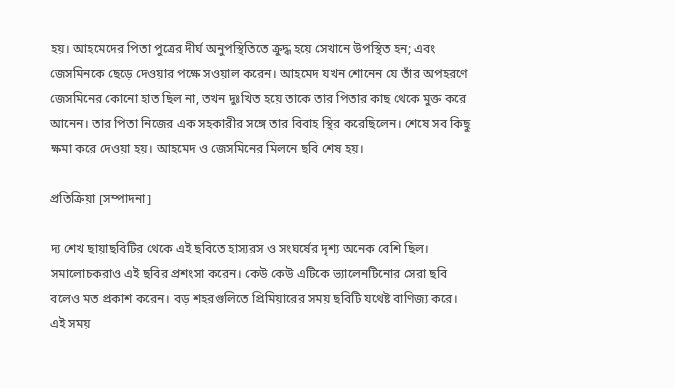হয়। আহমেদের পিতা পুত্রের দীর্ঘ অনুপস্থিতিতে ক্রুদ্ধ হয়ে সেখানে উপস্থিত হন; এবং জেসমিনকে ছেড়ে দেওয়ার পক্ষে সওয়াল করেন। আহমেদ যখন শোনেন যে তাঁর অপহরণে জেসমিনের কোনো হাত ছিল না, তখন দুঃখিত হয়ে তাকে তার পিতার কাছ থেকে মুক্ত করে আনেন। তার পিতা নিজের এক সহকারীর সঙ্গে তার বিবাহ স্থির করেছিলেন। শেষে সব কিছু ক্ষমা করে দেওয়া হয়। আহমেদ ও জেসমিনের মিলনে ছবি শেষ হয়।

প্রতিক্রিয়া [সম্পাদনা]

দ্য শেখ ছায়াছবিটির থেকে এই ছবিতে হাস্যরস ও সংঘর্ষের দৃশ্য অনেক বেশি ছিল। সমালোচকরাও এই ছবির প্রশংসা করেন। কেউ কেউ এটিকে ভ্যালেনটিনোর সেরা ছবি বলেও মত প্রকাশ করেন। বড় শহরগুলিতে প্রিমিয়ারের সময় ছবিটি যথেষ্ট বাণিজ্য করে। এই সময়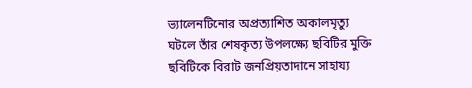ভ্যালেনটিনোর অপ্রত্যাশিত অকালমৃত্যু ঘটলে তাঁর শেষকৃত্য উপলক্ষ্যে ছবিটির মুক্তি ছবিটিকে বিরাট জনপ্রিয়তাদানে সাহায্য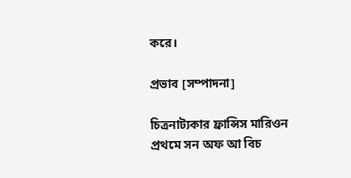করে।

প্রভাব [সম্পাদনা]

চিত্রনাট্যকার ফ্রান্সিস মারিওন প্রথমে সন অফ আ বিচ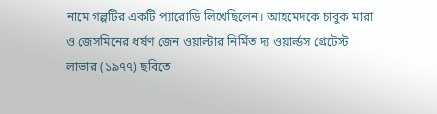নামে গল্পটির একটি প্যারোডি লিখেছিলেন। আহমেদকে চাবুক মারা ও জেসমিনের ধর্ষণ জেন ওয়াল্টার নির্মিত দ্য ওয়ার্ল্ডস গ্রেটেস্ট লাভার (১৯৭৭) ছবিতে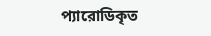প্যারোডিকৃত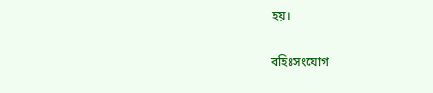হয়।

বহিঃসংযোগ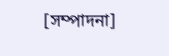[সম্পাদনা]